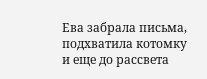Ева забрала письма, подхватила котомку и еще до рассвета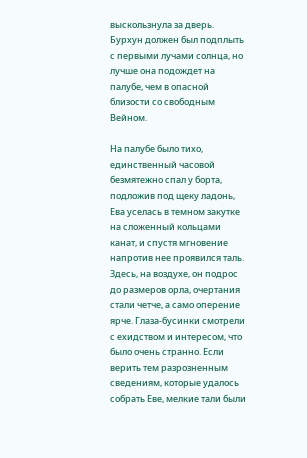выскользнула за дверь. Бурхун должен был подплыть с первыми лучами солнца, но лучше она подождет на палубе, чем в опасной близости со свободным Вейном.

На палубе было тихо, единственный часовой безмятежно спал у борта, подложив под щеку ладонь, Ева уселась в темном закутке на сложенный кольцами канат, и спустя мгновение напротив нее проявился таль. Здесь, на воздухе, он подрос до размеров орла, очертания стали четче, а само оперение ярче. Глаза-бусинки смотрели с ехидством и интересом, что было очень странно. Если верить тем разрозненным сведениям, которые удалось собрать Еве, мелкие тали были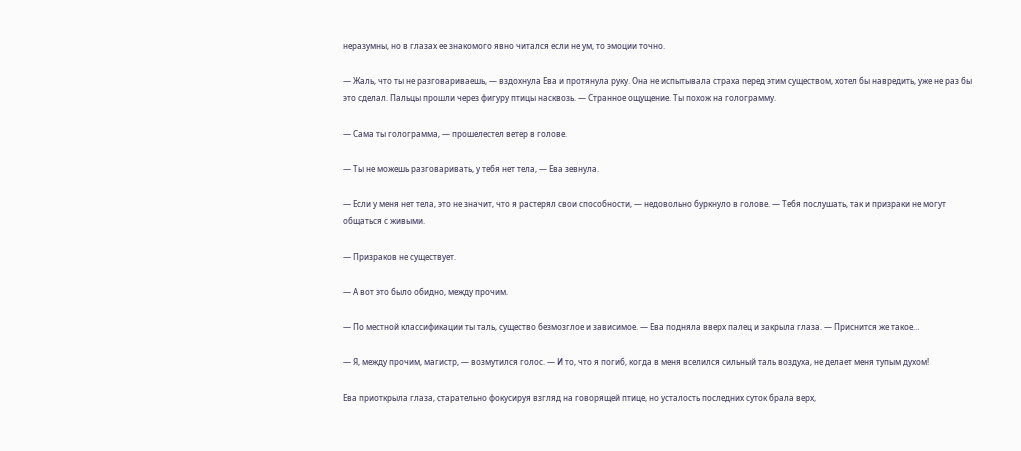неразумны, но в глазах ее знакомого явно читался если не ум, то эмоции точно.

— Жаль, что ты не разговариваешь, — вздохнула Ева и протянула руку. Она не испытывала страха перед этим существом, хотел бы навредить, уже не раз бы это сделал. Пальцы прошли через фигуру птицы насквозь. — Странное ощущение. Ты похож на голограмму.

— Сама ты голограмма, — прошелестел ветер в голове.

— Ты не можешь разговаривать, у тебя нет тела, — Ева зевнула.

— Если у меня нет тела, это не значит, что я растерял свои способности, — недовольно буркнуло в голове. — Тебя послушать, так и призраки не могут общаться с живыми.

— Призраков не существует.

— А вот это было обидно, между прочим.

— По местной классификации ты таль, существо безмозглое и зависимое. — Ева подняла вверх палец и закрыла глаза. — Приснится же такое…

— Я, между прочим, магистр, — возмутился голос. — И то, что я погиб, когда в меня вселился сильный таль воздуха, не делает меня тупым духом!

Ева приоткрыла глаза, старательно фокусируя взгляд на говорящей птице, но усталость последних суток брала верх,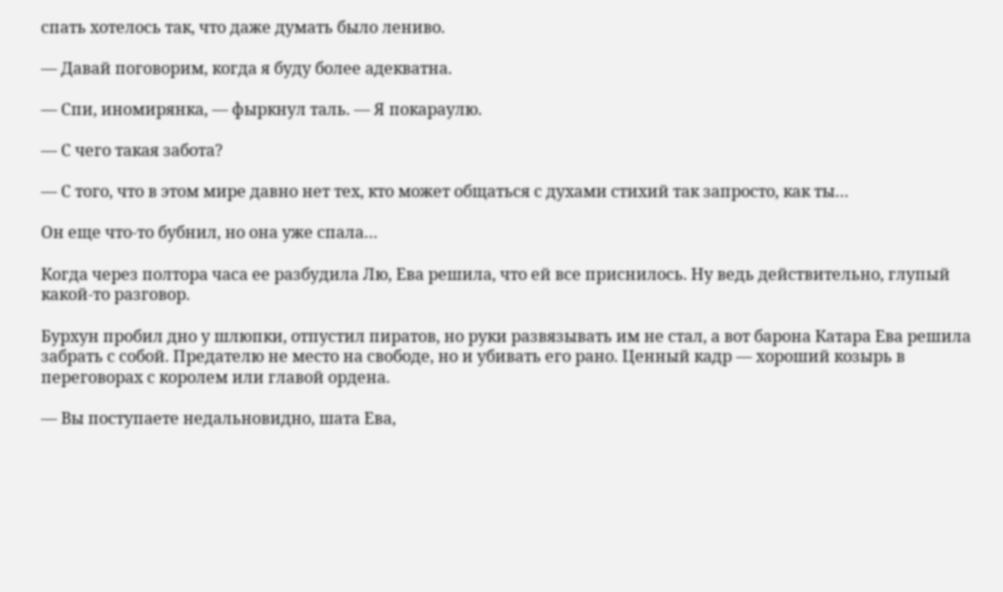спать хотелось так, что даже думать было лениво.

— Давай поговорим, когда я буду более адекватна.

— Спи, иномирянка, — фыркнул таль. — Я покараулю.

— С чего такая забота?

— С того, что в этом мире давно нет тех, кто может общаться с духами стихий так запросто, как ты…

Он еще что-то бубнил, но она уже спала…

Когда через полтора часа ее разбудила Лю, Ева решила, что ей все приснилось. Ну ведь действительно, глупый какой-то разговор.

Бурхун пробил дно у шлюпки, отпустил пиратов, но руки развязывать им не стал, а вот барона Катара Ева решила забрать с собой. Предателю не место на свободе, но и убивать его рано. Ценный кадр — хороший козырь в переговорах с королем или главой ордена.

— Вы поступаете недальновидно, шата Ева,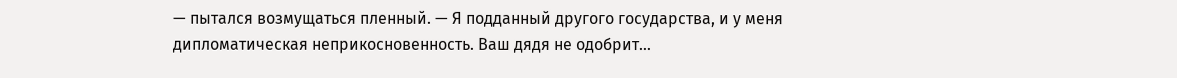— пытался возмущаться пленный. — Я подданный другого государства, и у меня дипломатическая неприкосновенность. Ваш дядя не одобрит…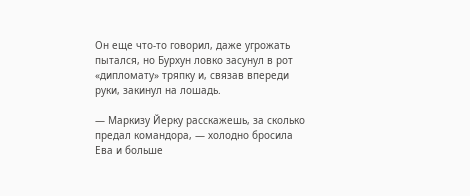Он еще что-то говорил, даже угрожать пытался, но Бурхун ловко засунул в рот «дипломату» тряпку и, связав впереди руки, закинул на лошадь.

— Маркизу Йерку расскажешь, за сколько предал командора, — холодно бросила Ева и больше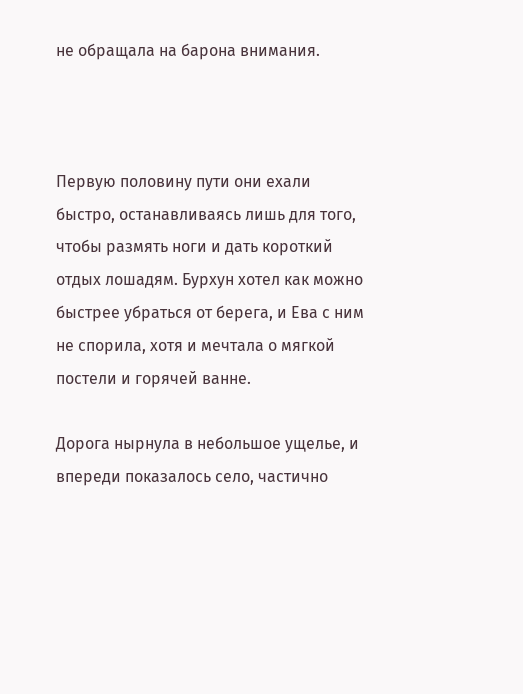не обращала на барона внимания.



Первую половину пути они ехали быстро, останавливаясь лишь для того, чтобы размять ноги и дать короткий отдых лошадям. Бурхун хотел как можно быстрее убраться от берега, и Ева с ним не спорила, хотя и мечтала о мягкой постели и горячей ванне.

Дорога нырнула в небольшое ущелье, и впереди показалось село, частично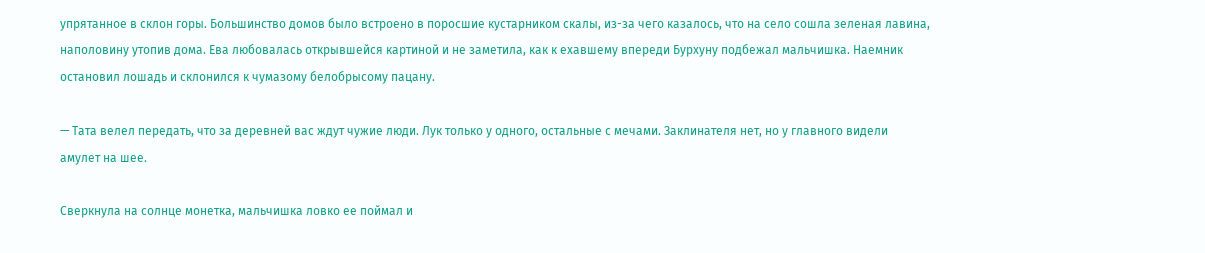упрятанное в склон горы. Большинство домов было встроено в поросшие кустарником скалы, из-за чего казалось, что на село сошла зеленая лавина, наполовину утопив дома. Ева любовалась открывшейся картиной и не заметила, как к ехавшему впереди Бурхуну подбежал мальчишка. Наемник остановил лошадь и склонился к чумазому белобрысому пацану.

— Тата велел передать, что за деревней вас ждут чужие люди. Лук только у одного, остальные с мечами. Заклинателя нет, но у главного видели амулет на шее.

Сверкнула на солнце монетка, мальчишка ловко ее поймал и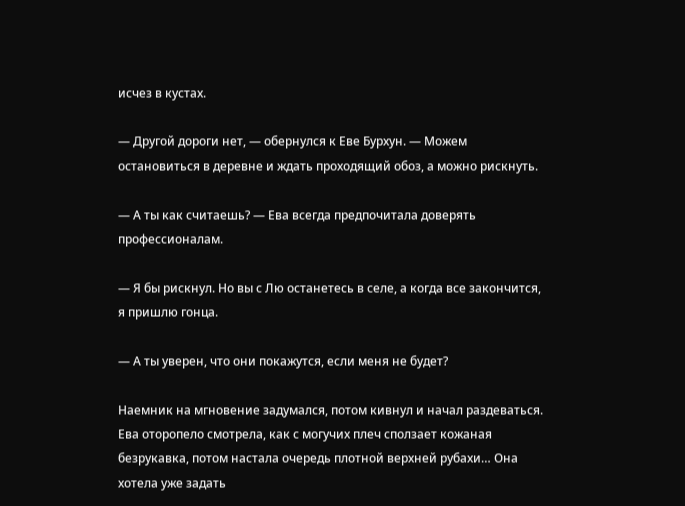исчез в кустах.

— Другой дороги нет, — обернулся к Еве Бурхун. — Можем остановиться в деревне и ждать проходящий обоз, а можно рискнуть.

— А ты как считаешь? — Ева всегда предпочитала доверять профессионалам.

— Я бы рискнул. Но вы с Лю останетесь в селе, а когда все закончится, я пришлю гонца.

— А ты уверен, что они покажутся, если меня не будет?

Наемник на мгновение задумался, потом кивнул и начал раздеваться. Ева оторопело смотрела, как с могучих плеч сползает кожаная безрукавка, потом настала очередь плотной верхней рубахи… Она хотела уже задать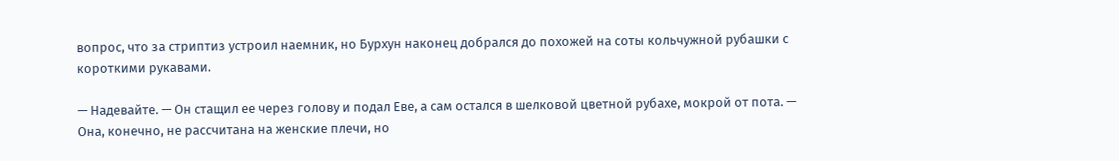вопрос, что за стриптиз устроил наемник, но Бурхун наконец добрался до похожей на соты кольчужной рубашки с короткими рукавами.

— Надевайте. — Он стащил ее через голову и подал Еве, а сам остался в шелковой цветной рубахе, мокрой от пота. — Она, конечно, не рассчитана на женские плечи, но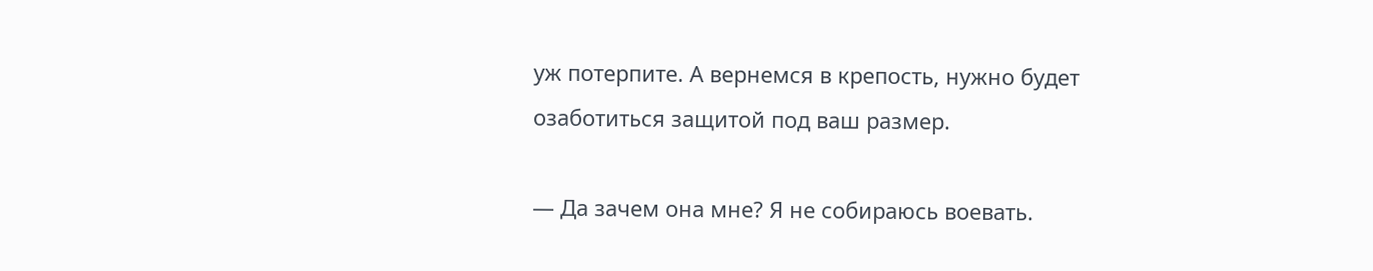уж потерпите. А вернемся в крепость, нужно будет озаботиться защитой под ваш размер.

— Да зачем она мне? Я не собираюсь воевать.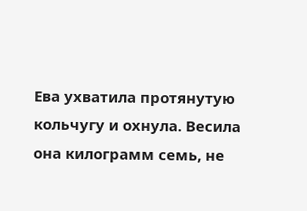Ева ухватила протянутую кольчугу и охнула. Весила она килограмм семь, не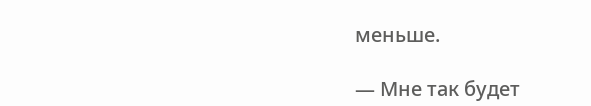меньше.

— Мне так будет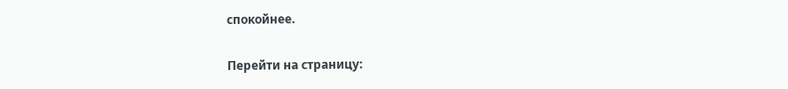спокойнее.

Перейти на страницу: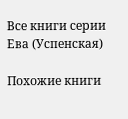Все книги серии Ева (Успенская)

Похожие книги